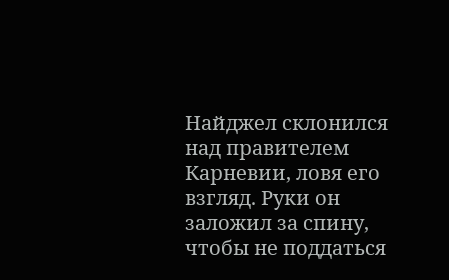Найджел склонился над правителем Карневии, ловя его взгляд. Руки он заложил за спину, чтобы не поддаться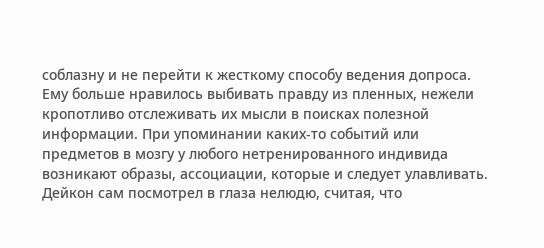соблазну и не перейти к жесткому способу ведения допроса. Ему больше нравилось выбивать правду из пленных, нежели кропотливо отслеживать их мысли в поисках полезной информации. При упоминании каких-то событий или предметов в мозгу у любого нетренированного индивида возникают образы, ассоциации, которые и следует улавливать.
Дейкон сам посмотрел в глаза нелюдю, считая, что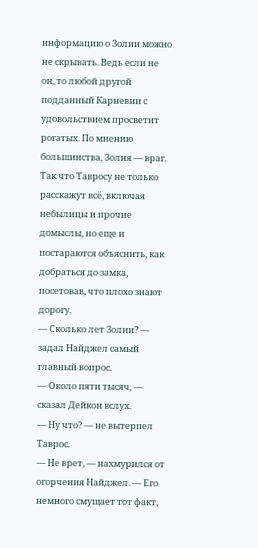информацию о Золии можно не скрывать. Ведь если не он, то любой другой подданный Карневии с удовольствием просветит рогатых. По мнению большинства, Золия — враг. Так что Тавросу не только расскажут всё, включая небылицы и прочие домыслы, но еще и постараются объяснить, как добраться до замка, посетовав, что плохо знают дорогу.
— Сколько лет Золии? — задал Найджел самый главный вопрос.
— Около пяти тысяч, — сказал Дейкон вслух.
— Ну что? — не вытерпел Таврос.
— Не врет, — нахмурился от огорчения Найджел. — Его немного смущает тот факт,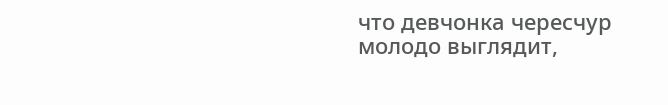что девчонка чересчур молодо выглядит,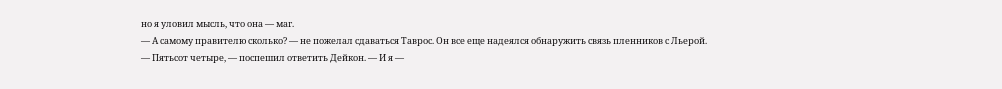но я уловил мысль, что она — маг.
— А самому правителю сколько? — не пожелал сдаваться Таврос. Он все еще надеялся обнаружить связь пленников с Льерой.
— Пятьсот четыре, — поспешил ответить Дейкон. — И я —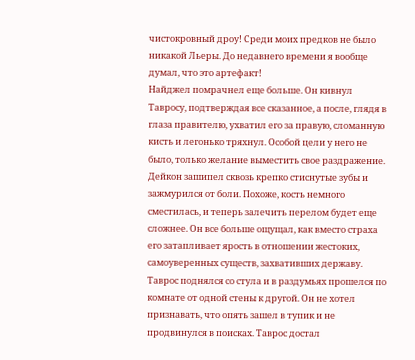чистокровный дроу! Среди моих предков не было никакой Льеры. До недавнего времени я вообще думал, что это артефакт!
Найджел помрачнел еще больше. Он кивнул Тавросу, подтверждая все сказанное, а после, глядя в глаза правителю, ухватил его за правую, сломанную кисть и легонько тряхнул. Особой цели у него не было, только желание выместить свое раздражение.
Дейкон зашипел сквозь крепко стиснутые зубы и зажмурился от боли. Похоже, кость немного сместилась, и теперь залечить перелом будет еще сложнее. Он все больше ощущал, как вместо страха его затапливает ярость в отношении жестоких, самоуверенных существ, захвативших державу.
Таврос поднялся со стула и в раздумьях прошелся по комнате от одной стены к другой. Он не хотел признавать, что опять зашел в тупик и не продвинулся в поисках. Таврос достал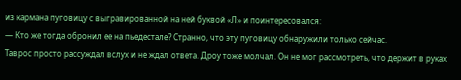из кармана пуговицу с выгравированной на ней буквой «Л» и поинтересовался:
— Кто же тогда обронил ее на пьедестале? Странно, что эту пуговицу обнаружили только сейчас.
Таврос просто рассуждал вслух и не ждал ответа. Дроу тоже молчал. Он не мог рассмотреть, что держит в руках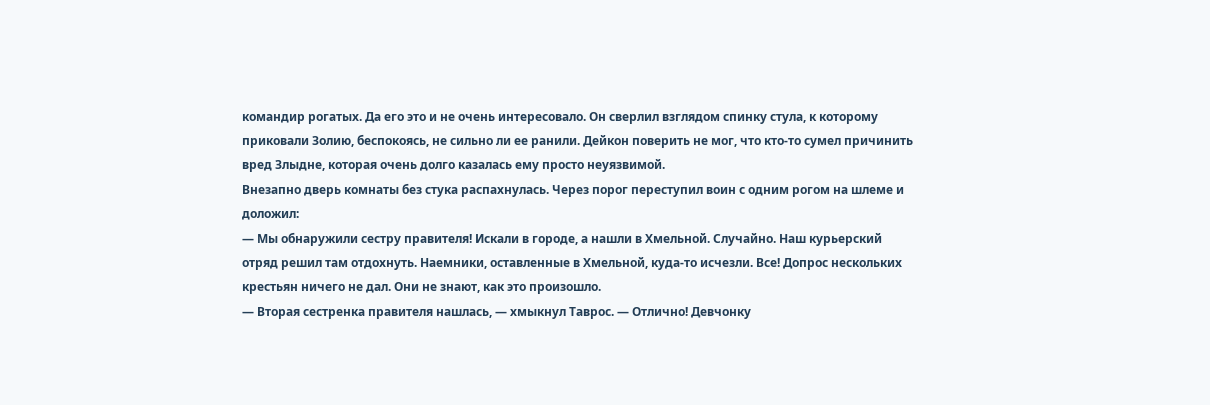командир рогатых. Да его это и не очень интересовало. Он сверлил взглядом спинку стула, к которому приковали Золию, беспокоясь, не сильно ли ее ранили. Дейкон поверить не мог, что кто-то сумел причинить вред Злыдне, которая очень долго казалась ему просто неуязвимой.
Внезапно дверь комнаты без стука распахнулась. Через порог переступил воин с одним рогом на шлеме и доложил:
— Мы обнаружили сестру правителя! Искали в городе, а нашли в Хмельной. Случайно. Наш курьерский отряд решил там отдохнуть. Наемники, оставленные в Хмельной, куда-то исчезли. Все! Допрос нескольких крестьян ничего не дал. Они не знают, как это произошло.
— Вторая сестренка правителя нашлась, — хмыкнул Таврос. — Отлично! Девчонку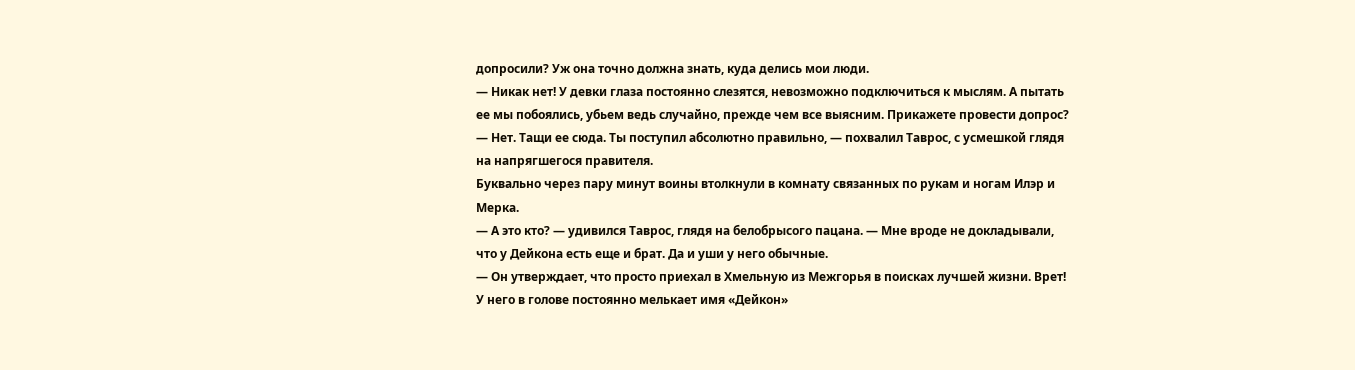допросили? Уж она точно должна знать, куда делись мои люди.
— Никак нет! У девки глаза постоянно слезятся, невозможно подключиться к мыслям. А пытать ее мы побоялись, убьем ведь случайно, прежде чем все выясним. Прикажете провести допрос?
— Нет. Тащи ее сюда. Ты поступил абсолютно правильно, — похвалил Таврос, с усмешкой глядя на напрягшегося правителя.
Буквально через пару минут воины втолкнули в комнату связанных по рукам и ногам Илэр и Мерка.
— А это кто? — удивился Таврос, глядя на белобрысого пацана. — Мне вроде не докладывали, что у Дейкона есть еще и брат. Да и уши у него обычные.
— Он утверждает, что просто приехал в Хмельную из Межгорья в поисках лучшей жизни. Врет! У него в голове постоянно мелькает имя «Дейкон»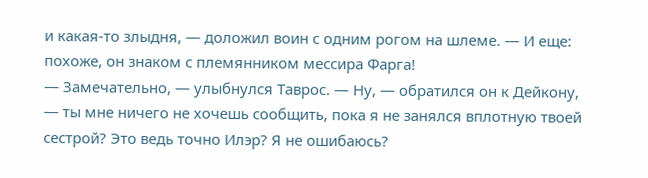и какая-то злыдня, — доложил воин с одним рогом на шлеме. — И еще: похоже, он знаком с племянником мессира Фарга!
— Замечательно, — улыбнулся Таврос. — Ну, — обратился он к Дейкону, — ты мне ничего не хочешь сообщить, пока я не занялся вплотную твоей сестрой? Это ведь точно Илэр? Я не ошибаюсь?